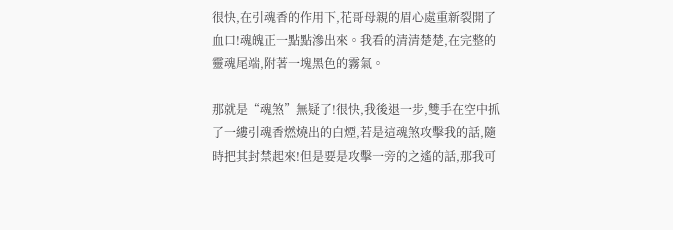很快,在引魂香的作用下,花哥母親的眉心處重新裂開了血口!魂魄正一點點滲出來。我看的清清楚楚,在完整的靈魂尾端,附著一塊黑色的霧氣。

那就是“魂煞”無疑了!很快,我後退一步,雙手在空中抓了一縷引魂香燃燒出的白煙,若是這魂煞攻擊我的話,隨時把其封禁起來!但是要是攻擊一旁的之遙的話,那我可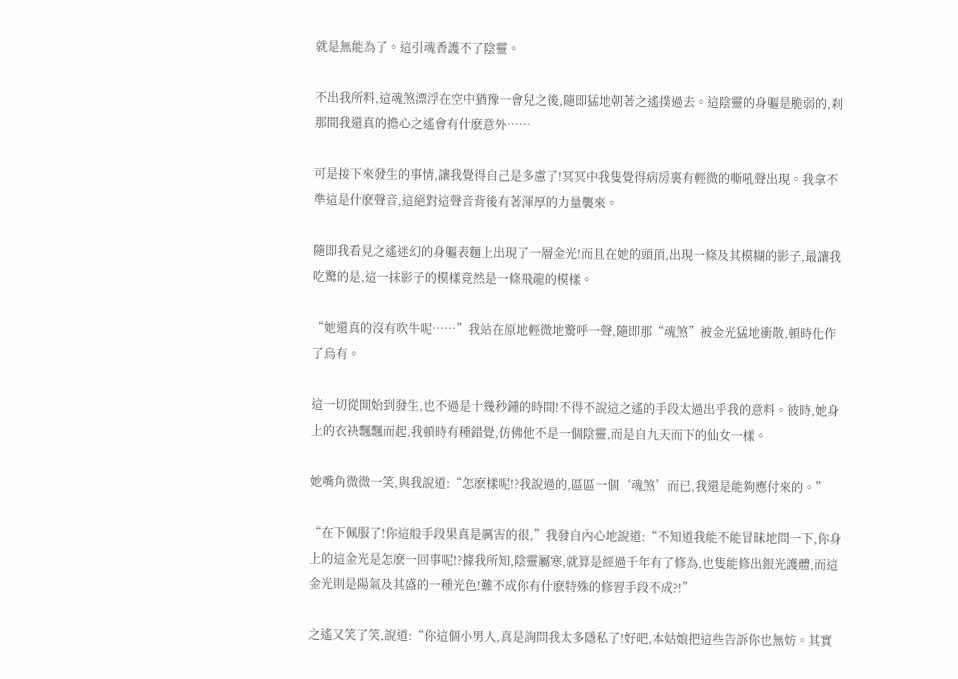就是無能為了。這引魂香護不了陰靈。

不出我所料,這魂煞漂浮在空中猶豫一會兒之後,隨即猛地朝著之遙撲過去。這陰靈的身軀是脆弱的,刹那間我還真的擔心之遙會有什麽意外……

可是接下來發生的事情,讓我覺得自己是多慮了!冥冥中我隻覺得病房裏有輕微的嘶吼聲出現。我拿不準這是什麽聲音,這絕對這聲音背後有著渾厚的力量襲來。

隨即我看見之遙迷幻的身軀表麵上出現了一層金光!而且在她的頭頂,出現一條及其模糊的影子,最讓我吃驚的是,這一抹影子的模樣竟然是一條飛龍的模樣。

“她還真的沒有吹牛呢……”我站在原地輕微地驚呼一聲,隨即那“魂煞”被金光猛地衝散,頓時化作了烏有。

這一切從開始到發生,也不過是十幾秒鍾的時間!不得不說這之遙的手段太過出乎我的意料。彼時,她身上的衣袂飄飄而起,我頓時有種錯覺,仿佛他不是一個陰靈,而是自九天而下的仙女一樣。

她嘴角微微一笑,與我說道:“怎麽樣呢!?我說過的,區區一個‘魂煞’而已,我還是能夠應付來的。”

“在下佩服了!你這般手段果真是厲害的很,”我發自內心地說道:“不知道我能不能冒昧地問一下,你身上的這金光是怎麽一回事呢!?據我所知,陰靈屬寒,就算是經過千年有了修為,也隻能修出銀光護體,而這金光則是陽氣及其盛的一種光色!難不成你有什麽特殊的修習手段不成?!”

之遙又笑了笑,說道:“你這個小男人,真是詢問我太多隱私了!好吧,本姑娘把這些告訴你也無妨。其實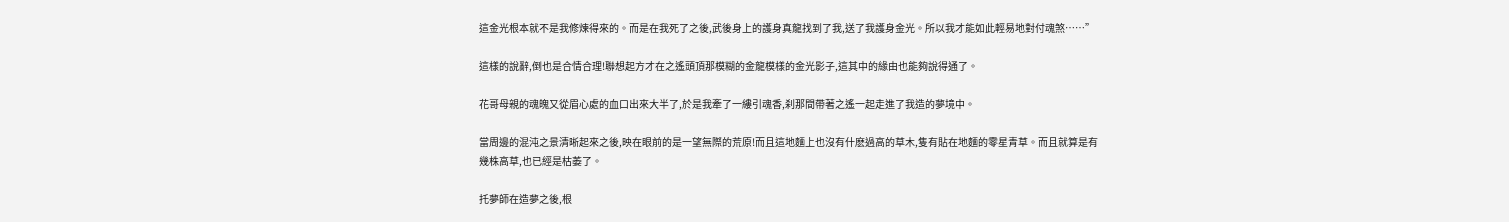這金光根本就不是我修煉得來的。而是在我死了之後,武後身上的護身真龍找到了我,送了我護身金光。所以我才能如此輕易地對付魂煞……”

這樣的說辭,倒也是合情合理!聯想起方才在之遙頭頂那模糊的金龍模樣的金光影子,這其中的緣由也能夠說得通了。

花哥母親的魂魄又從眉心處的血口出來大半了,於是我牽了一縷引魂香,刹那間帶著之遙一起走進了我造的夢境中。

當周邊的混沌之景清晰起來之後,映在眼前的是一望無際的荒原!而且這地麵上也沒有什麽過高的草木,隻有貼在地麵的零星青草。而且就算是有幾株高草,也已經是枯萎了。

托夢師在造夢之後,根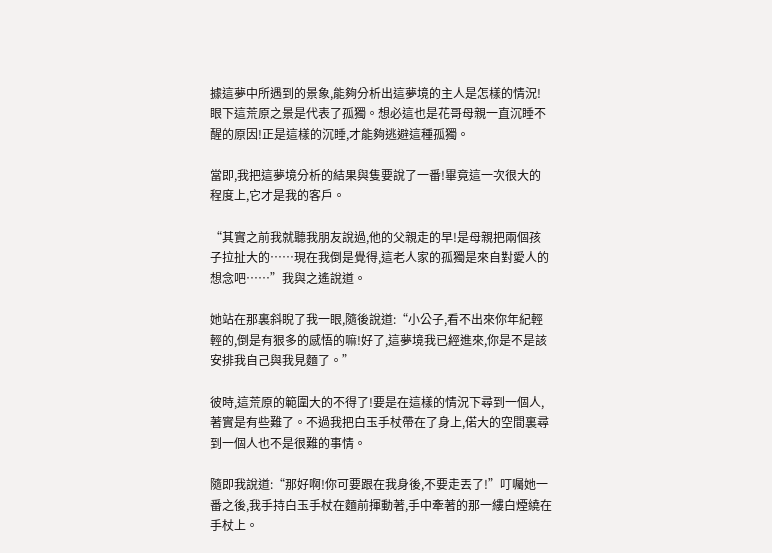據這夢中所遇到的景象,能夠分析出這夢境的主人是怎樣的情況!眼下這荒原之景是代表了孤獨。想必這也是花哥母親一直沉睡不醒的原因!正是這樣的沉睡,才能夠逃避這種孤獨。

當即,我把這夢境分析的結果與隻要說了一番!畢竟這一次很大的程度上,它才是我的客戶。

“其實之前我就聽我朋友說過,他的父親走的早!是母親把兩個孩子拉扯大的……現在我倒是覺得,這老人家的孤獨是來自對愛人的想念吧……”我與之遙說道。

她站在那裏斜睨了我一眼,隨後說道:“小公子,看不出來你年紀輕輕的,倒是有狠多的感悟的嘛!好了,這夢境我已經進來,你是不是該安排我自己與我見麵了。”

彼時,這荒原的範圍大的不得了!要是在這樣的情況下尋到一個人,著實是有些難了。不過我把白玉手杖帶在了身上,偌大的空間裏尋到一個人也不是很難的事情。

隨即我說道:“那好啊!你可要跟在我身後,不要走丟了!”叮囑她一番之後,我手持白玉手杖在麵前揮動著,手中牽著的那一縷白煙繞在手杖上。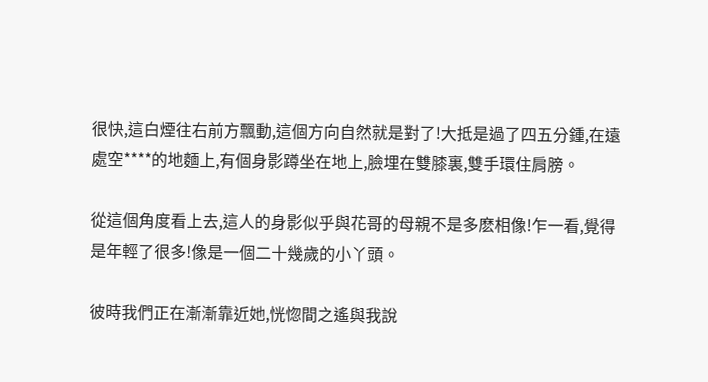很快,這白煙往右前方飄動,這個方向自然就是對了!大抵是過了四五分鍾,在遠處空****的地麵上,有個身影蹲坐在地上,臉埋在雙膝裏,雙手環住肩膀。

從這個角度看上去,這人的身影似乎與花哥的母親不是多麽相像!乍一看,覺得是年輕了很多!像是一個二十幾歲的小丫頭。

彼時我們正在漸漸靠近她,恍惚間之遙與我說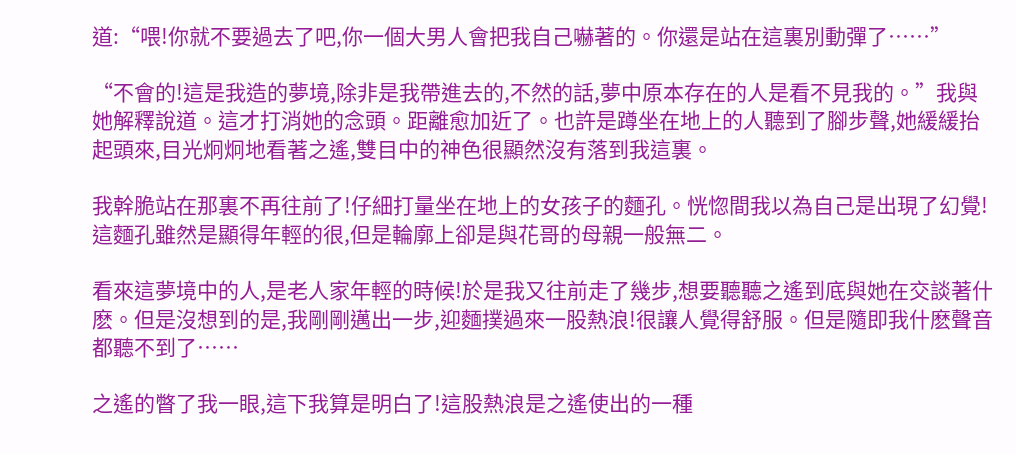道:“喂!你就不要過去了吧,你一個大男人會把我自己嚇著的。你還是站在這裏別動彈了……”

“不會的!這是我造的夢境,除非是我帶進去的,不然的話,夢中原本存在的人是看不見我的。”我與她解釋說道。這才打消她的念頭。距離愈加近了。也許是蹲坐在地上的人聽到了腳步聲,她緩緩抬起頭來,目光炯炯地看著之遙,雙目中的神色很顯然沒有落到我這裏。

我幹脆站在那裏不再往前了!仔細打量坐在地上的女孩子的麵孔。恍惚間我以為自己是出現了幻覺!這麵孔雖然是顯得年輕的很,但是輪廓上卻是與花哥的母親一般無二。

看來這夢境中的人,是老人家年輕的時候!於是我又往前走了幾步,想要聽聽之遙到底與她在交談著什麽。但是沒想到的是,我剛剛邁出一步,迎麵撲過來一股熱浪!很讓人覺得舒服。但是隨即我什麽聲音都聽不到了……

之遙的瞥了我一眼,這下我算是明白了!這股熱浪是之遙使出的一種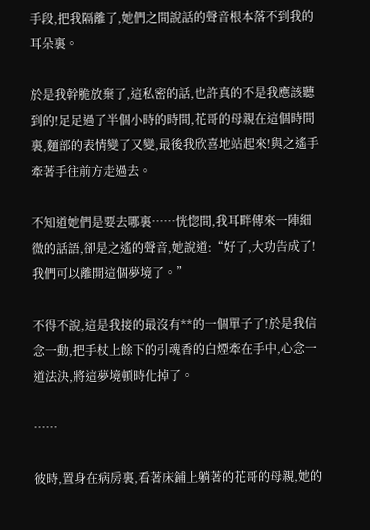手段,把我隔離了,她們之間說話的聲音根本落不到我的耳朵裏。

於是我幹脆放棄了,這私密的話,也許真的不是我應該聽到的!足足過了半個小時的時間,花哥的母親在這個時間裏,麵部的表情變了又變,最後我欣喜地站起來!與之遙手牽著手往前方走過去。

不知道她們是要去哪裏……恍惚間,我耳畔傳來一陣細微的話語,卻是之遙的聲音,她說道:“好了,大功告成了!我們可以離開這個夢境了。”

不得不說,這是我接的最沒有**的一個單子了!於是我信念一動,把手杖上餘下的引魂香的白煙牽在手中,心念一道法決,將這夢境頓時化掉了。

……

彼時,置身在病房裏,看著床鋪上躺著的花哥的母親,她的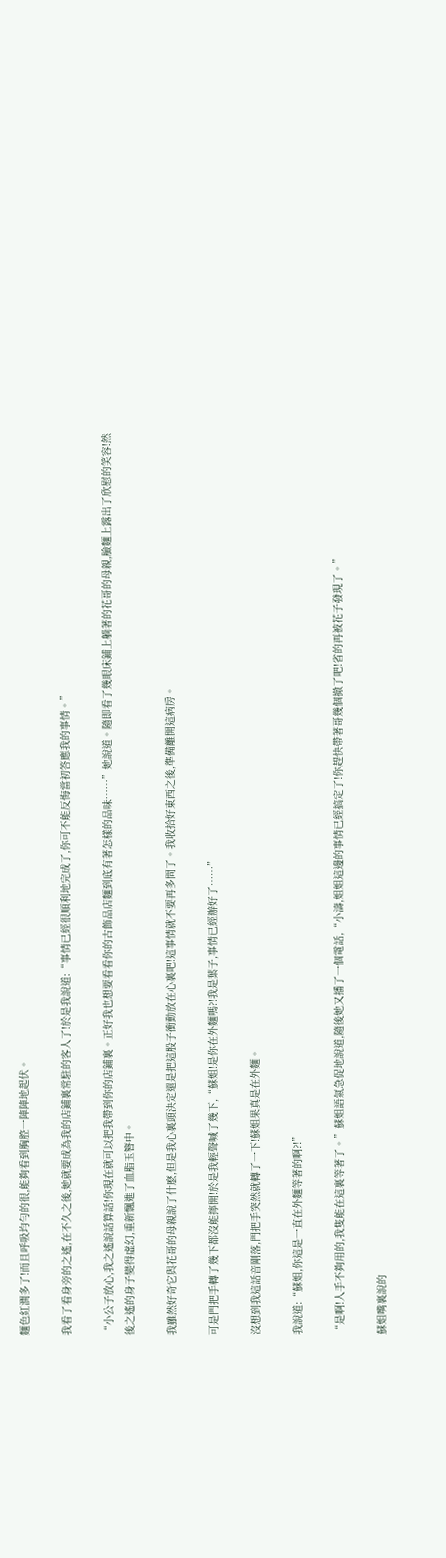麵色紅潤多了!而且呼吸均勻的很,能夠看到胸腔一陣陣地起伏。

我看了看身旁的之遙,在不久之後,她就要成為我的店鋪裏常駐的客人了!於是我說道:“事情已經很順利地完成了,你可不能反悔當初答應我的事情。”

“小公子放心,我之遙說話算話!你現在就可以把我帶到你的店鋪裏。正好我也想要看看你的古飾品店麵到底有著怎樣的品味……”她說道。隨即看了幾眼床鋪上躺著的花哥的母親,臉麵上露出了欣慰的笑容!然後之遙的身子變得虛幻,重新飄進了血脂玉簪中。

我雖然好奇它與花哥的母親說了什麽,但是我心裏頭決定還是把這股子衝動放在心裏吧!這事情就不要再多問了。我收拾好東西之後,準備離開這病房。

可是門把手轉了幾下都沒能擰開!於是我輕聲喊了幾下,“蘇姐!是你在外麵嗎?!我是葉子,事情已經辦好了……”

沒想到我這話音剛落,門把手突然就轉了一下!蘇姐果真是在外麵。

我說道:“蘇姐,你這是一直在外麵等著的啊?!”

“是啊!人手不夠用的,我隻能在這裏等著了。”蘇姐語氣急促地說道,隨後她又播了一個電話,“小濤,姐姐這邊的事情已經搞定了!你趕快帶著哥幾個撤了吧!省的再被花子發現了。”

蘇姐嘴裏說的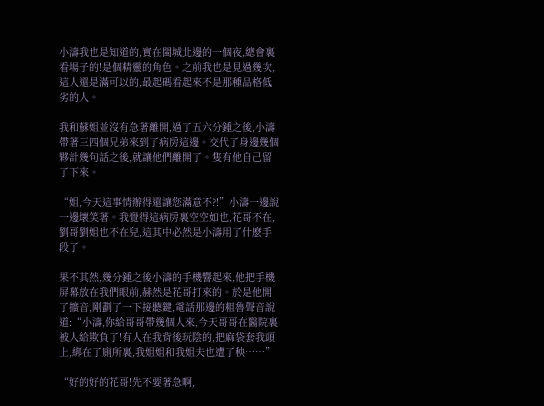小濤我也是知道的,實在閩城北邊的一個夜,總會裏看場子的!是個精靈的角色。之前我也是見過幾次,這人還是滿可以的,最起碼看起來不是那種品格低劣的人。

我和蘇姐並沒有急著離開,過了五六分鍾之後,小濤帶著三四個兄弟來到了病房這邊。交代了身邊幾個夥計幾句話之後,就讓他們離開了。隻有他自己留了下來。

“姐,今天這事情辦得還讓您滿意不?!”小濤一邊說一邊壞笑著。我覺得這病房裏空空如也,花哥不在,劉哥劉姐也不在兒,這其中必然是小濤用了什麽手段了。

果不其然,幾分鍾之後小濤的手機響起來,他把手機屏幕放在我們眼前,赫然是花哥打來的。於是他開了擴音,剛劃了一下接聽鍵,電話那邊的粗魯聲音說道:“小濤,你給哥哥帶幾個人來,今天哥哥在醫院裏被人給欺負了!有人在我背後玩陰的,把麻袋套我頭上,綁在了廁所裏,我姐姐和我姐夫也遭了秧……”

“好的好的花哥!先不要著急啊,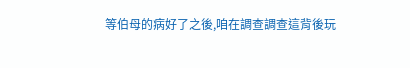等伯母的病好了之後,咱在調查調查這背後玩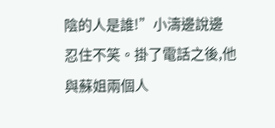陰的人是誰!”小濤邊說邊忍住不笑。掛了電話之後,他與蘇姐兩個人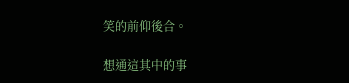笑的前仰後合。

想通這其中的事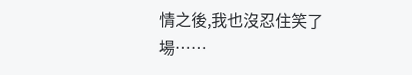情之後,我也沒忍住笑了場……